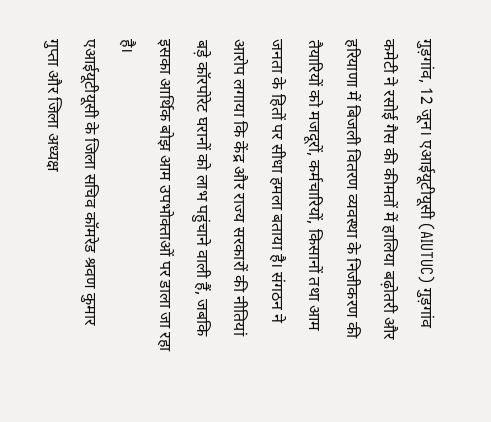गुड़गांव, 12 जून। एआईयूटीयूसी (AIUTUC) गुड़गांव कमेटी ने रसोई गैस की कीमतों में हालिया बढ़ोतरी और हरियाणा में बिजली वितरण व्यवस्था के निजीकरण की तैयारियों को मजदूरों, कर्मचारियों, किसानों तथा आम जनता के हितों पर सीधा हमला बताया है। संगठन ने आरोप लगाया कि केंद्र और राज्य सरकारों की नीतियां बड़े कॉरपोरेट घरानों को लाभ पहुंचाने वाली हैं, जबकि इसका आर्थिक बोझ आम उपभोक्ताओं पर डाला जा रहा है।
एआईयूटीयूसी के जिला सचिव कॉमरेड श्रवण कुमार गुप्ता और जिला अध्यक्ष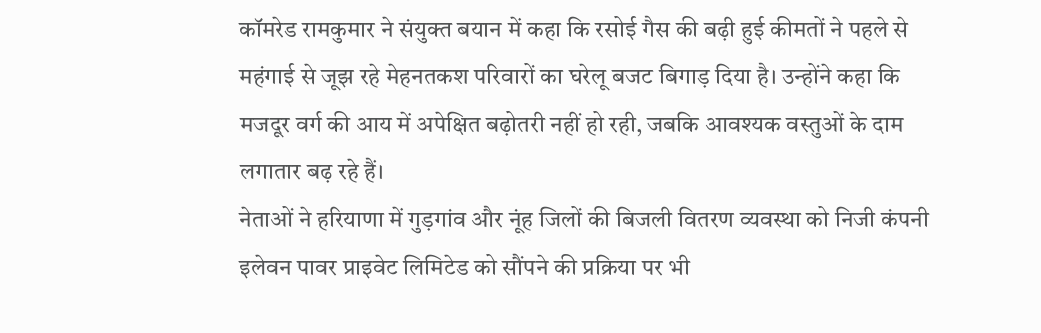कॉमरेड रामकुमार ने संयुक्त बयान में कहा कि रसोई गैस की बढ़ी हुई कीमतों ने पहले से महंगाई से जूझ रहे मेहनतकश परिवारों का घरेलू बजट बिगाड़ दिया है। उन्होंने कहा कि मजदूर वर्ग की आय में अपेक्षित बढ़ोतरी नहीं हो रही, जबकि आवश्यक वस्तुओं के दाम लगातार बढ़ रहे हैं।
नेताओं ने हरियाणा में गुड़गांव और नूंह जिलों की बिजली वितरण व्यवस्था को निजी कंपनी इलेवन पावर प्राइवेट लिमिटेड को सौंपने की प्रक्रिया पर भी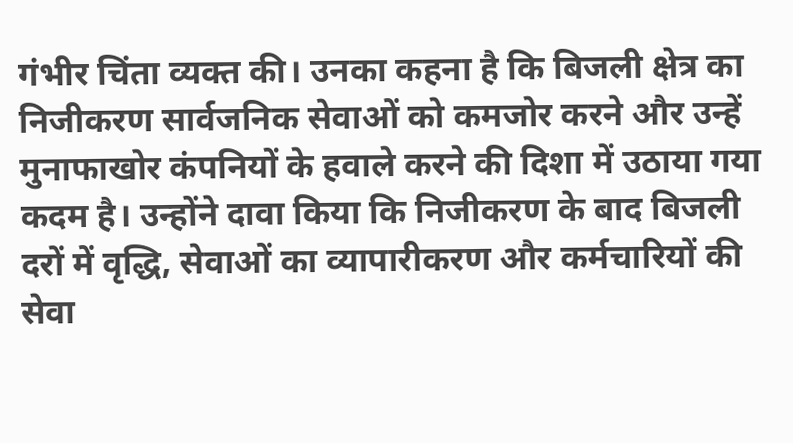गंभीर चिंता व्यक्त की। उनका कहना है कि बिजली क्षेत्र का निजीकरण सार्वजनिक सेवाओं को कमजोर करने और उन्हें मुनाफाखोर कंपनियों के हवाले करने की दिशा में उठाया गया कदम है। उन्होंने दावा किया कि निजीकरण के बाद बिजली दरों में वृद्धि, सेवाओं का व्यापारीकरण और कर्मचारियों की सेवा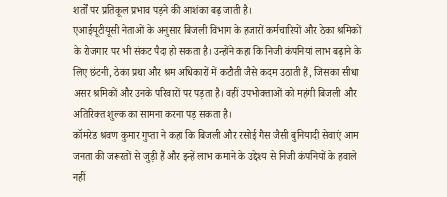शर्तों पर प्रतिकूल प्रभाव पड़ने की आशंका बढ़ जाती है।
एआईयूटीयूसी नेताओं के अनुसार बिजली विभाग के हजारों कर्मचारियों और ठेका श्रमिकों के रोजगार पर भी संकट पैदा हो सकता है। उन्होंने कहा कि निजी कंपनियां लाभ बढ़ाने के लिए छंटनी, ठेका प्रथा और श्रम अधिकारों में कटौती जैसे कदम उठाती हैं, जिसका सीधा असर श्रमिकों और उनके परिवारों पर पड़ता है। वहीं उपभोक्ताओं को महंगी बिजली और अतिरिक्त शुल्क का सामना करना पड़ सकता है।
कॉमरेड श्रवण कुमार गुप्ता ने कहा कि बिजली और रसोई गैस जैसी बुनियादी सेवाएं आम जनता की जरूरतों से जुड़ी हैं और इन्हें लाभ कमाने के उद्देश्य से निजी कंपनियों के हवाले नहीं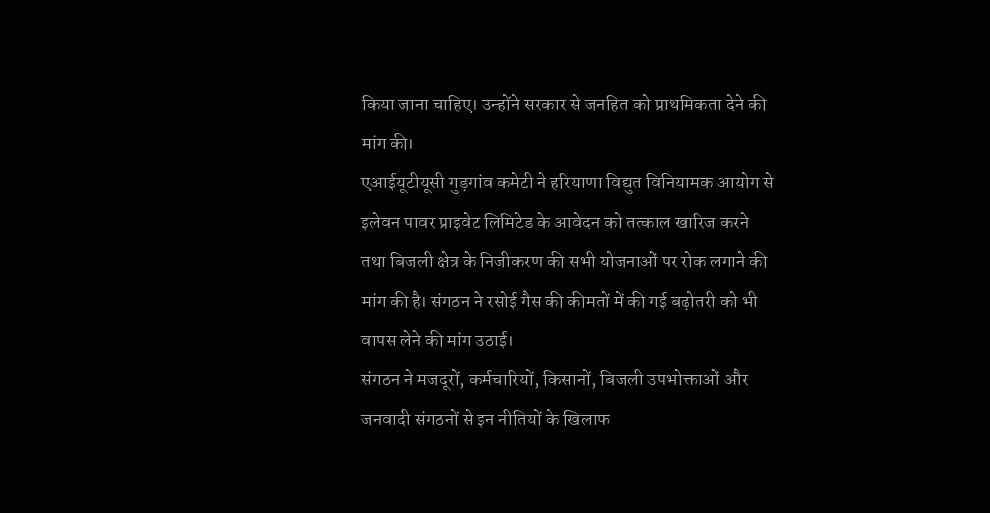किया जाना चाहिए। उन्होंने सरकार से जनहित को प्राथमिकता देने की मांग की।
एआईयूटीयूसी गुड़गांव कमेटी ने हरियाणा विद्युत विनियामक आयोग से इलेवन पावर प्राइवेट लिमिटेड के आवेदन को तत्काल खारिज करने तथा बिजली क्षेत्र के निजीकरण की सभी योजनाओं पर रोक लगाने की मांग की है। संगठन ने रसोई गैस की कीमतों में की गई बढ़ोतरी को भी वापस लेने की मांग उठाई।
संगठन ने मजदूरों, कर्मचारियों, किसानों, बिजली उपभोक्ताओं और जनवादी संगठनों से इन नीतियों के खिलाफ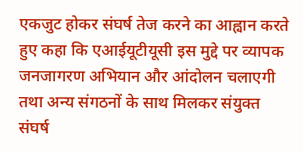एकजुट होकर संघर्ष तेज करने का आह्वान करते हुए कहा कि एआईयूटीयूसी इस मुद्दे पर व्यापक जनजागरण अभियान और आंदोलन चलाएगी तथा अन्य संगठनों के साथ मिलकर संयुक्त संघर्ष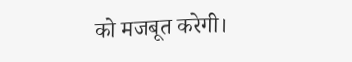को मजबूत करेगी।